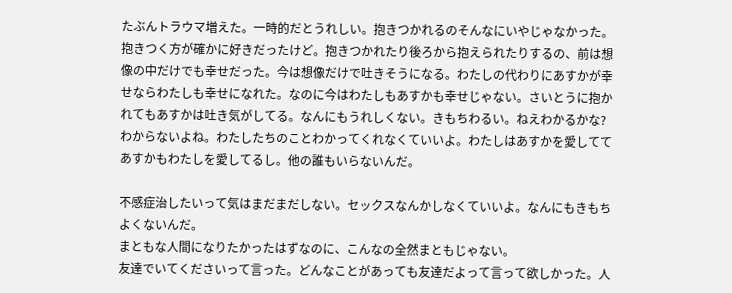たぶんトラウマ増えた。一時的だとうれしい。抱きつかれるのそんなにいやじゃなかった。抱きつく方が確かに好きだったけど。抱きつかれたり後ろから抱えられたりするの、前は想像の中だけでも幸せだった。今は想像だけで吐きそうになる。わたしの代わりにあすかが幸せならわたしも幸せになれた。なのに今はわたしもあすかも幸せじゃない。さいとうに抱かれてもあすかは吐き気がしてる。なんにもうれしくない。きもちわるい。ねえわかるかな?わからないよね。わたしたちのことわかってくれなくていいよ。わたしはあすかを愛しててあすかもわたしを愛してるし。他の誰もいらないんだ。

不感症治したいって気はまだまだしない。セックスなんかしなくていいよ。なんにもきもちよくないんだ。
まともな人間になりたかったはずなのに、こんなの全然まともじゃない。
友達でいてくださいって言った。どんなことがあっても友達だよって言って欲しかった。人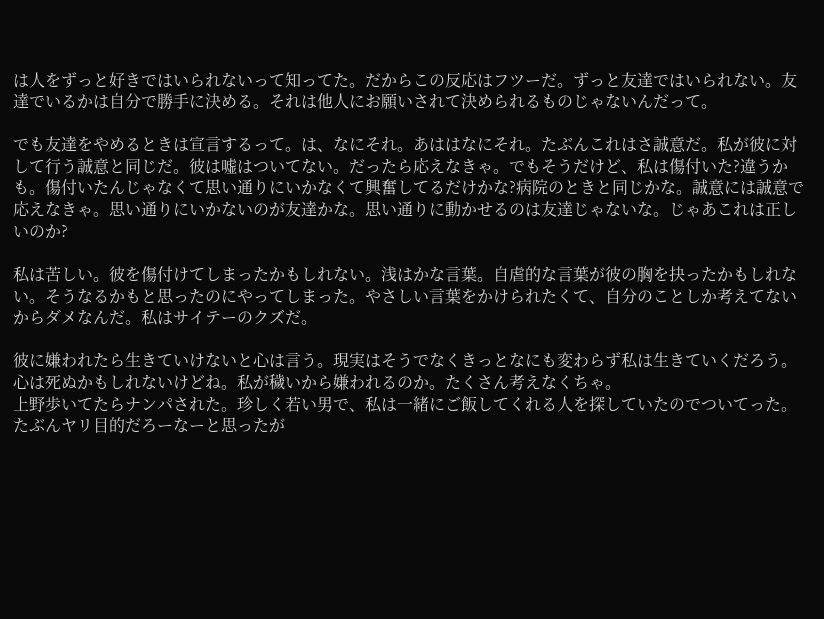は人をずっと好きではいられないって知ってた。だからこの反応はフツーだ。ずっと友達ではいられない。友達でいるかは自分で勝手に決める。それは他人にお願いされて決められるものじゃないんだって。

でも友達をやめるときは宣言するって。は、なにそれ。あははなにそれ。たぶんこれはさ誠意だ。私が彼に対して行う誠意と同じだ。彼は嘘はついてない。だったら応えなきゃ。でもそうだけど、私は傷付いた?違うかも。傷付いたんじゃなくて思い通りにいかなくて興奮してるだけかな?病院のときと同じかな。誠意には誠意で応えなきゃ。思い通りにいかないのが友達かな。思い通りに動かせるのは友達じゃないな。じゃあこれは正しいのか?

私は苦しい。彼を傷付けてしまったかもしれない。浅はかな言葉。自虐的な言葉が彼の胸を抉ったかもしれない。そうなるかもと思ったのにやってしまった。やさしい言葉をかけられたくて、自分のことしか考えてないからダメなんだ。私はサイテーのクズだ。

彼に嫌われたら生きていけないと心は言う。現実はそうでなくきっとなにも変わらず私は生きていくだろう。心は死ぬかもしれないけどね。私が穢いから嫌われるのか。たくさん考えなくちゃ。
上野歩いてたらナンパされた。珍しく若い男で、私は一緒にご飯してくれる人を探していたのでついてった。たぶんヤリ目的だろーなーと思ったが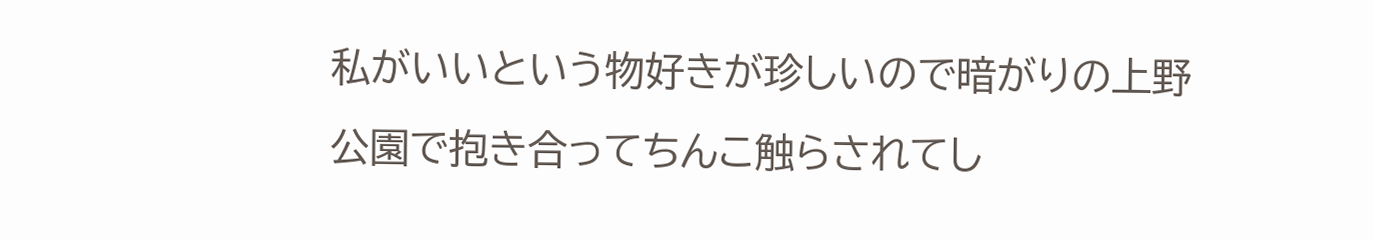私がいいという物好きが珍しいので暗がりの上野公園で抱き合ってちんこ触らされてし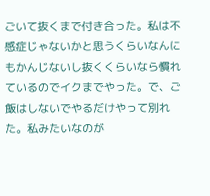ごいて抜くまで付き合った。私は不感症じゃないかと思うくらいなんにもかんじないし抜くくらいなら慣れているのでイクまでやった。で、ご飯はしないでやるだけやって別れた。私みたいなのが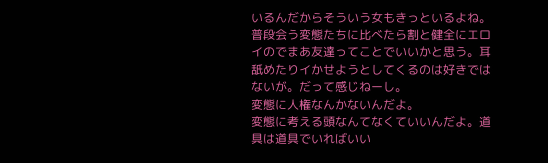いるんだからそういう女もきっといるよね。普段会う変態たちに比べたら割と健全にエロイのでまあ友達ってことでいいかと思う。耳舐めたりイかせようとしてくるのは好きではないが。だって感じねーし。
変態に人権なんかないんだよ。
変態に考える頭なんてなくていいんだよ。道具は道具でいればいい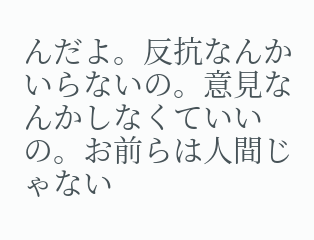んだよ。反抗なんかいらないの。意見なんかしなくていいの。お前らは人間じゃない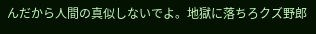んだから人間の真似しないでよ。地獄に落ちろクズ野郎